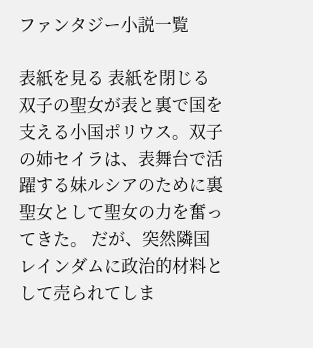ファンタジー小説一覧

表紙を見る 表紙を閉じる
双子の聖女が表と裏で国を支える小国ポリウス。双子の姉セイラは、表舞台で活躍する妹ルシアのために裏聖女として聖女の力を奮ってきた。 だが、突然隣国レインダムに政治的材料として売られてしま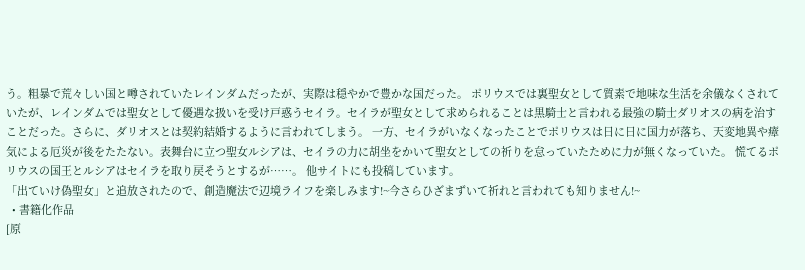う。粗暴で荒々しい国と噂されていたレインダムだったが、実際は穏やかで豊かな国だった。 ポリウスでは裏聖女として質素で地味な生活を余儀なくされていたが、レインダムでは聖女として優遇な扱いを受け戸惑うセイラ。セイラが聖女として求められることは黒騎士と言われる最強の騎士ダリオスの病を治すことだった。さらに、ダリオスとは契約結婚するように言われてしまう。 一方、セイラがいなくなったことでポリウスは日に日に国力が落ち、天変地異や瘴気による厄災が後をたたない。表舞台に立つ聖女ルシアは、セイラの力に胡坐をかいて聖女としての祈りを怠っていたために力が無くなっていた。 慌てるポリウスの国王とルシアはセイラを取り戻そうとするが……。 他サイトにも投稿しています。
「出ていけ偽聖女」と追放されたので、創造魔法で辺境ライフを楽しみます!~今さらひざまずいて祈れと言われても知りません!~
  • 書籍化作品
[原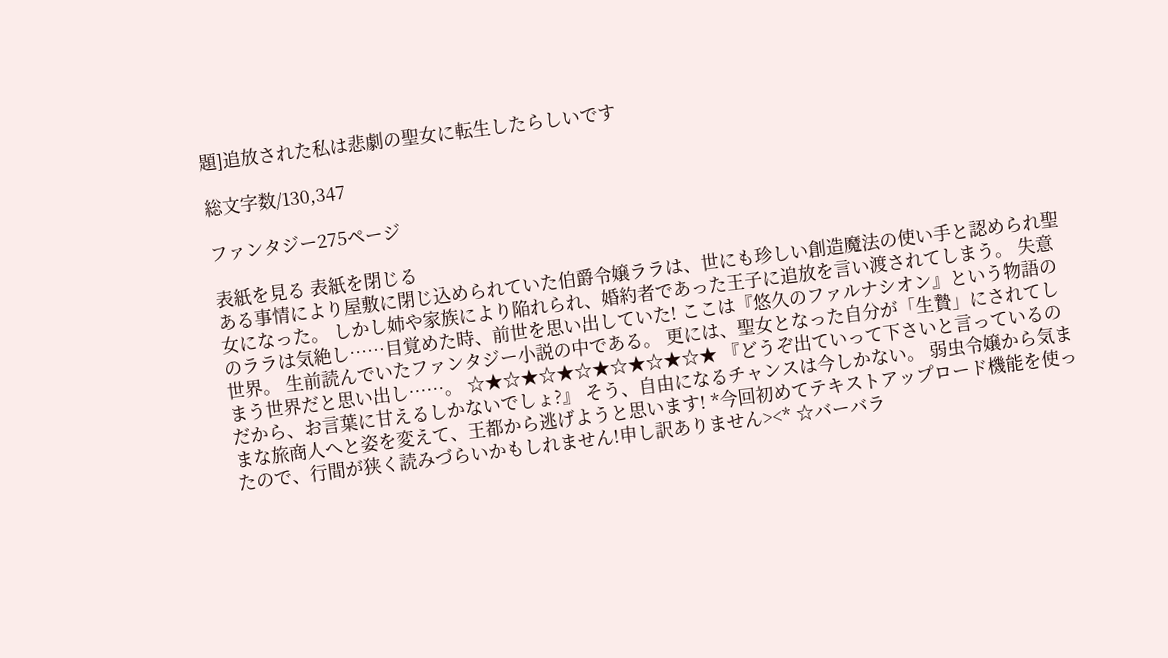題]追放された私は悲劇の聖女に転生したらしいです

総文字数/130,347

ファンタジー275ページ

表紙を見る 表紙を閉じる
ある事情により屋敷に閉じ込められていた伯爵令嬢ララは、世にも珍しい創造魔法の使い手と認められ聖女になった。 しかし姉や家族により陥れられ、婚約者であった王子に追放を言い渡されてしまう。 失意のララは気絶し……目覚めた時、前世を思い出していた! ここは『悠久のファルナシオン』という物語の世界。 生前読んでいたファンタジー小説の中である。 更には、聖女となった自分が「生贄」にされてしまう世界だと思い出し……。 ☆★☆★☆★☆★☆★☆★☆★ 『どうぞ出ていって下さいと言っているのだから、お言葉に甘えるしかないでしょ?』 そう、自由になるチャンスは今しかない。 弱虫令嬢から気ままな旅商人へと姿を変えて、王都から逃げようと思います! *今回初めてテキストアップロード機能を使ったので、行間が狭く読みづらいかもしれません!申し訳ありません><* ☆バーバラ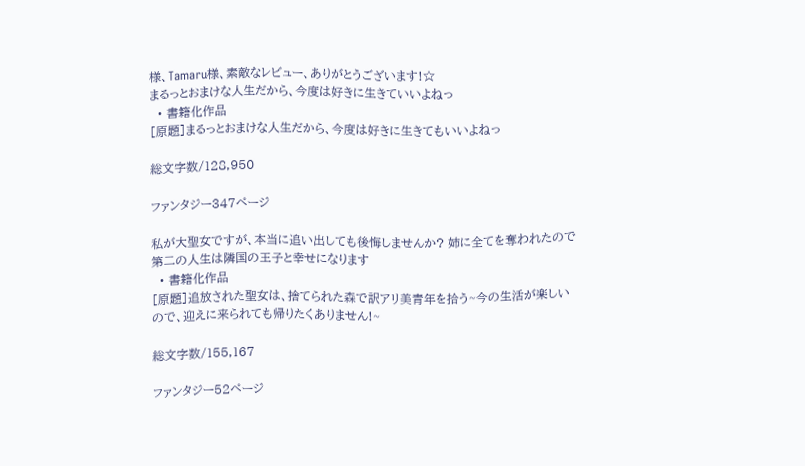様、Tamaru様、素敵なレビュー、ありがとうございます!☆
まるっとおまけな人生だから、今度は好きに生きていいよねっ
  • 書籍化作品
[原題]まるっとおまけな人生だから、今度は好きに生きてもいいよねっ

総文字数/128,950

ファンタジー347ページ

私が大聖女ですが、本当に追い出しても後悔しませんか? 姉に全てを奪われたので第二の人生は隣国の王子と幸せになります
  • 書籍化作品
[原題]追放された聖女は、捨てられた森で訳アリ美青年を拾う~今の生活が楽しいので、迎えに来られても帰りたくありません!~

総文字数/155,167

ファンタジー52ページ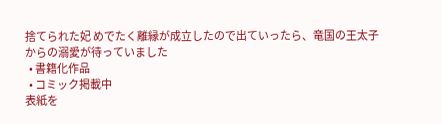捨てられた妃 めでたく離縁が成立したので出ていったら、竜国の王太子からの溺愛が待っていました
  • 書籍化作品
  • コミック掲載中
表紙を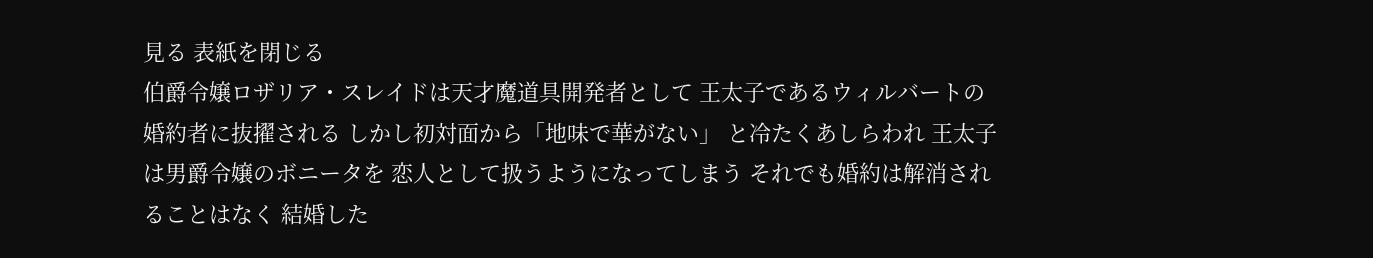見る 表紙を閉じる
伯爵令嬢ロザリア・スレイドは天才魔道具開発者として 王太子であるウィルバートの婚約者に抜擢される しかし初対面から「地味で華がない」 と冷たくあしらわれ 王太子は男爵令嬢のボニータを 恋人として扱うようになってしまう それでも婚約は解消されることはなく 結婚した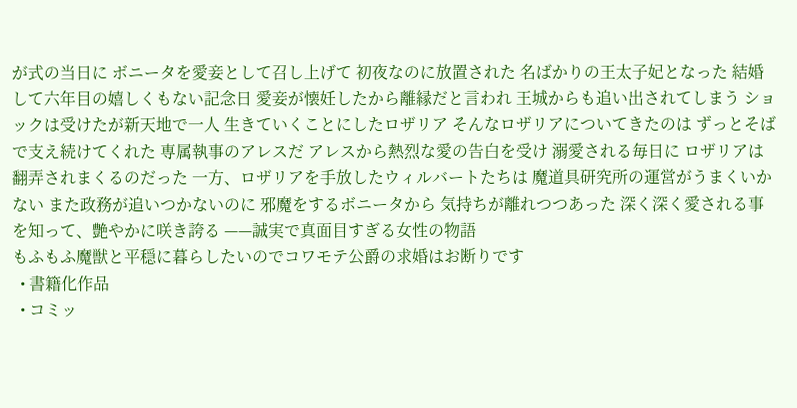が式の当日に ボニータを愛妾として召し上げて 初夜なのに放置された 名ばかりの王太子妃となった 結婚して六年目の嬉しくもない記念日 愛妾が懐妊したから離縁だと言われ 王城からも追い出されてしまう ショックは受けたが新天地で一人 生きていくことにしたロザリア そんなロザリアについてきたのは ずっとそばで支え続けてくれた 専属執事のアレスだ アレスから熱烈な愛の告白を受け 溺愛される毎日に ロザリアは翻弄されまくるのだった 一方、ロザリアを手放したウィルバートたちは 魔道具研究所の運営がうまくいかない また政務が追いつかないのに 邪魔をするボニータから 気持ちが離れつつあった 深く深く愛される事を知って、艶やかに咲き誇る ——誠実で真面目すぎる女性の物語
もふもふ魔獣と平穏に暮らしたいのでコワモテ公爵の求婚はお断りです
  • 書籍化作品
  • コミッ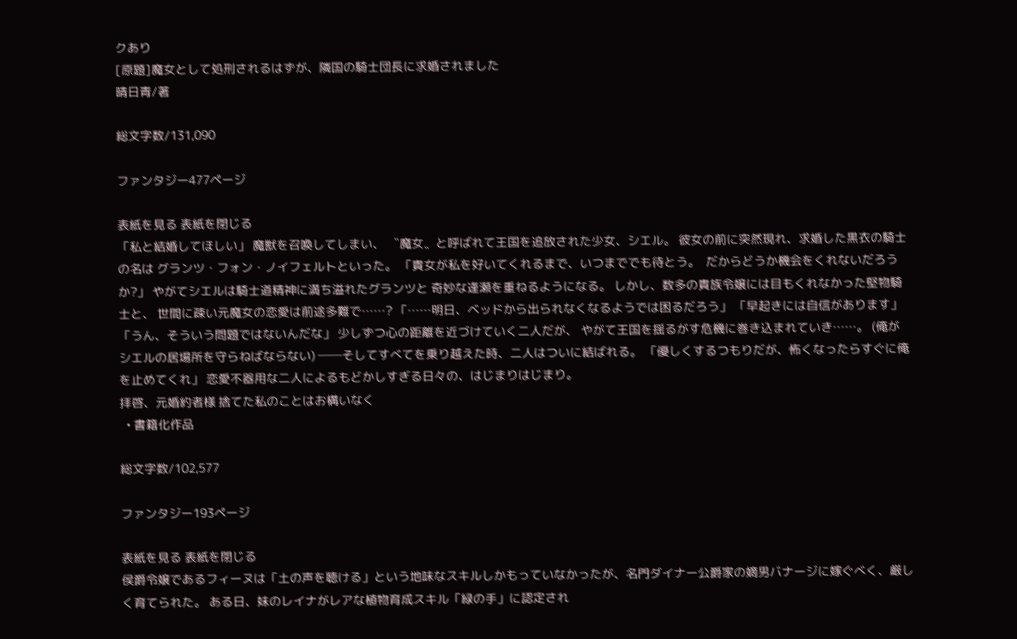クあり
[原題]魔女として処刑されるはずが、隣国の騎士団長に求婚されました
晴日青/著

総文字数/131,090

ファンタジー477ページ

表紙を見る 表紙を閉じる
「私と結婚してほしい」 魔獣を召喚してしまい、 〝魔女〟と呼ばれて王国を追放された少女、シエル。 彼女の前に突然現れ、求婚した黒衣の騎士の名は グランツ・フォン・ノイフェルトといった。 「貴女が私を好いてくれるまで、いつまででも待とう。  だからどうか機会をくれないだろうか?」 やがてシエルは騎士道精神に満ち溢れたグランツと 奇妙な逢瀬を重ねるようになる。 しかし、数多の貴族令嬢には目もくれなかった堅物騎士と、 世間に疎い元魔女の恋愛は前途多難で……? 「……明日、ベッドから出られなくなるようでは困るだろう」 「早起きには自信があります」 「うん、そういう問題ではないんだな」 少しずつ心の距離を近づけていく二人だが、 やがて王国を揺るがす危機に巻き込まれていき……。 (俺がシエルの居場所を守らねばならない) ──そしてすべてを乗り越えた時、二人はついに結ばれる。 「優しくするつもりだが、怖くなったらすぐに俺を止めてくれ」 恋愛不器用な二人によるもどかしすぎる日々の、はじまりはじまり。
拝啓、元婚約者様 捨てた私のことはお構いなく
  • 書籍化作品

総文字数/102,577

ファンタジー193ページ

表紙を見る 表紙を閉じる
侯爵令嬢であるフィーヌは「土の声を聴ける」という地味なスキルしかもっていなかったが、名門ダイナー公爵家の嫡男バナージに嫁ぐべく、厳しく育てられた。 ある日、妹のレイナがレアな植物育成スキル「緑の手」に認定され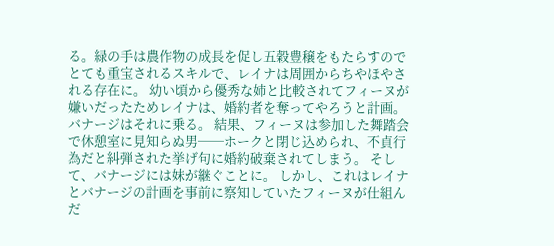る。緑の手は農作物の成長を促し五穀豊穣をもたらすのでとても重宝されるスキルで、レイナは周囲からちやほやされる存在に。 幼い頃から優秀な姉と比較されてフィーヌが嫌いだったためレイナは、婚約者を奪ってやろうと計画。バナージはそれに乗る。 結果、フィーヌは参加した舞踏会で休憩室に見知らぬ男──ホークと閉じ込められ、不貞行為だと糾弾された挙げ句に婚約破棄されてしまう。 そして、バナージには妹が継ぐことに。 しかし、これはレイナとバナージの計画を事前に察知していたフィーヌが仕組んだ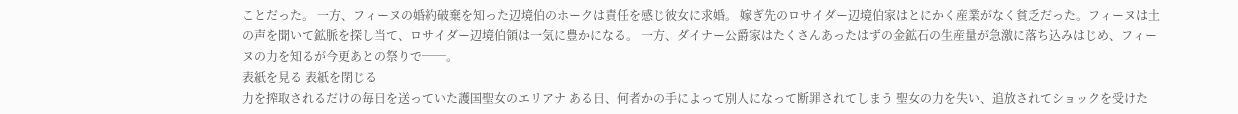ことだった。 一方、フィーヌの婚約破棄を知った辺境伯のホークは責任を感じ彼女に求婚。 嫁ぎ先のロサイダー辺境伯家はとにかく産業がなく貧乏だった。フィーヌは土の声を聞いて鉱脈を探し当て、ロサイダー辺境伯領は一気に豊かになる。 一方、ダイナー公爵家はたくさんあったはずの金鉱石の生産量が急激に落ち込みはじめ、フィーヌの力を知るが今更あとの祭りで──。
表紙を見る 表紙を閉じる
力を搾取されるだけの毎日を送っていた護国聖女のエリアナ ある日、何者かの手によって別人になって断罪されてしまう 聖女の力を失い、追放されてショックを受けた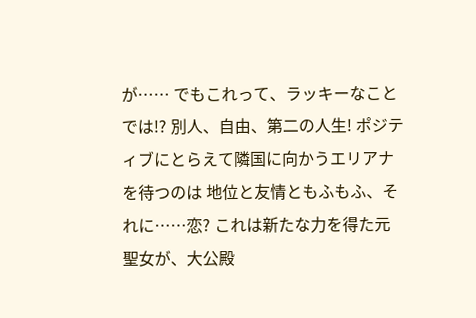が…… でもこれって、ラッキーなことでは!? 別人、自由、第二の人生! ポジティブにとらえて隣国に向かうエリアナを待つのは 地位と友情ともふもふ、それに……恋? これは新たな力を得た元聖女が、大公殿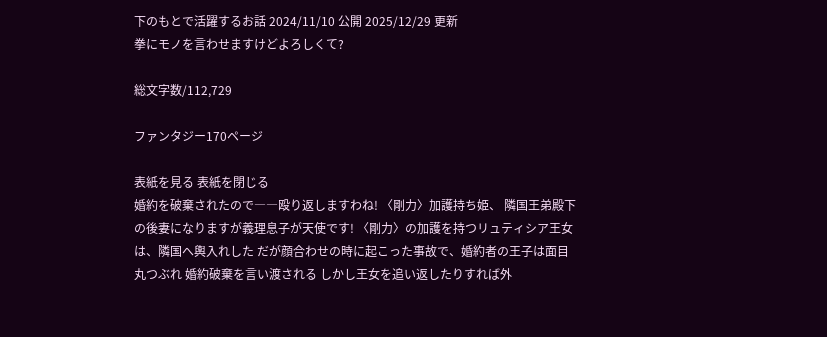下のもとで活躍するお話 2024/11/10 公開 2025/12/29 更新
拳にモノを言わせますけどよろしくて?

総文字数/112,729

ファンタジー170ページ

表紙を見る 表紙を閉じる
婚約を破棄されたので――殴り返しますわね! 〈剛力〉加護持ち姫、 隣国王弟殿下の後妻になりますが義理息子が天使です! 〈剛力〉の加護を持つリュティシア王女は、隣国へ輿入れした だが顔合わせの時に起こった事故で、婚約者の王子は面目丸つぶれ 婚約破棄を言い渡される しかし王女を追い返したりすれば外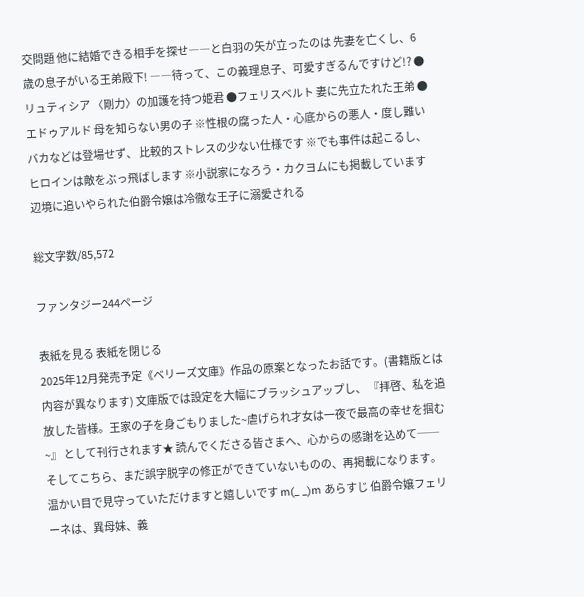交問題 他に結婚できる相手を探せ――と白羽の矢が立ったのは 先妻を亡くし、6歳の息子がいる王弟殿下! ――待って、この義理息子、可愛すぎるんですけど!? ●リュティシア 〈剛力〉の加護を持つ姫君 ●フェリスベルト 妻に先立たれた王弟 ●エドゥアルド 母を知らない男の子 ※性根の腐った人・心底からの悪人・度し難いバカなどは登場せず、 比較的ストレスの少ない仕様です ※でも事件は起こるし、ヒロインは敵をぶっ飛ばします ※小説家になろう・カクヨムにも掲載しています
辺境に追いやられた伯爵令嬢は冷徹な王子に溺愛される

総文字数/85,572

ファンタジー244ページ

表紙を見る 表紙を閉じる
2025年12月発売予定《ベリーズ文庫》作品の原案となったお話です。(書籍版とは内容が異なります) 文庫版では設定を大幅にブラッシュアップし、 『拝啓、私を追放した皆様。王家の子を身ごもりました~虐げられ才女は一夜で最高の幸せを掴む~』 として刊行されます★ 読んでくださる皆さまへ、心からの感謝を込めて── そしてこちら、まだ誤字脱字の修正ができていないものの、再掲載になります。 温かい目で見守っていただけますと嬉しいです m(_ _)m あらすじ 伯爵令嬢フェリーネは、異母妹、義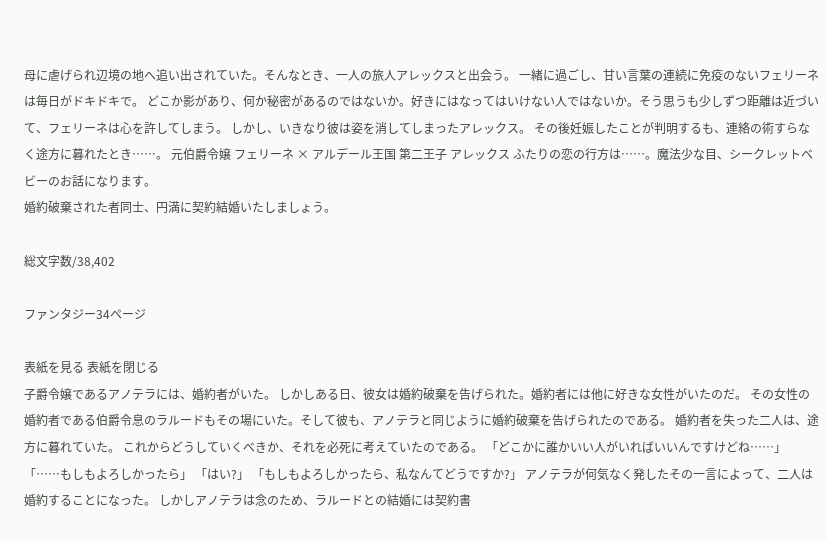母に虐げられ辺境の地へ追い出されていた。そんなとき、一人の旅人アレックスと出会う。 一緒に過ごし、甘い言葉の連続に免疫のないフェリーネは毎日がドキドキで。 どこか影があり、何か秘密があるのではないか。好きにはなってはいけない人ではないか。そう思うも少しずつ距離は近づいて、フェリーネは心を許してしまう。 しかし、いきなり彼は姿を消してしまったアレックス。 その後妊娠したことが判明するも、連絡の術すらなく途方に暮れたとき……。 元伯爵令嬢 フェリーネ × アルデール王国 第二王子 アレックス ふたりの恋の行方は……。魔法少な目、シークレットベビーのお話になります。
婚約破棄された者同士、円満に契約結婚いたしましょう。

総文字数/38,402

ファンタジー34ページ

表紙を見る 表紙を閉じる
子爵令嬢であるアノテラには、婚約者がいた。 しかしある日、彼女は婚約破棄を告げられた。婚約者には他に好きな女性がいたのだ。 その女性の婚約者である伯爵令息のラルードもその場にいた。そして彼も、アノテラと同じように婚約破棄を告げられたのである。 婚約者を失った二人は、途方に暮れていた。 これからどうしていくべきか、それを必死に考えていたのである。 「どこかに誰かいい人がいればいいんですけどね……」 「……もしもよろしかったら」 「はい?」 「もしもよろしかったら、私なんてどうですか?」 アノテラが何気なく発したその一言によって、二人は婚約することになった。 しかしアノテラは念のため、ラルードとの結婚には契約書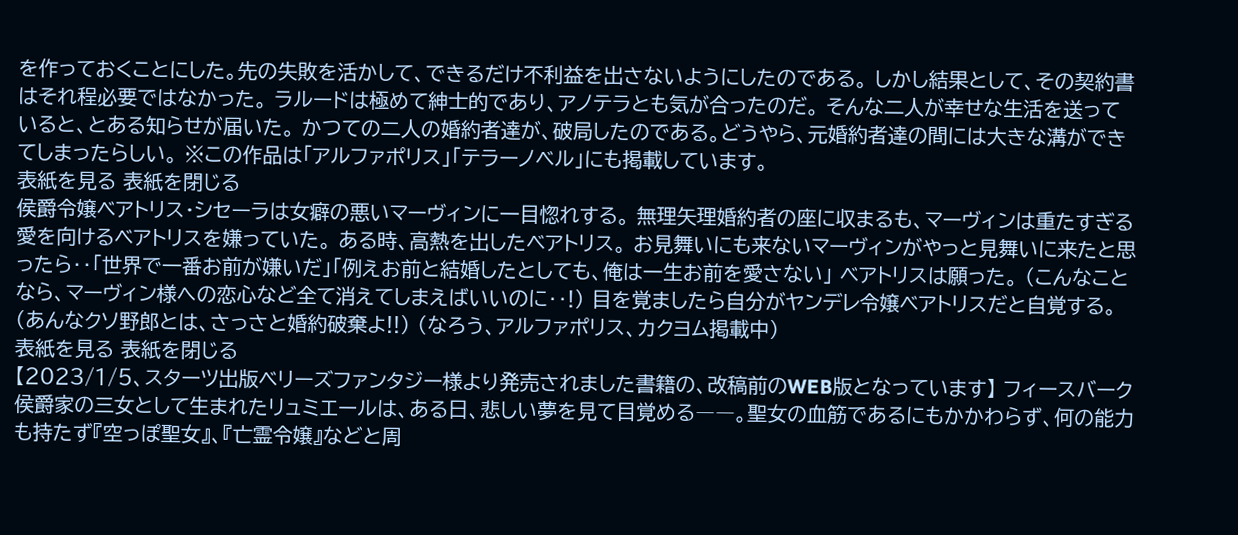を作っておくことにした。先の失敗を活かして、できるだけ不利益を出さないようにしたのである。 しかし結果として、その契約書はそれ程必要ではなかった。 ラルードは極めて紳士的であり、アノテラとも気が合ったのだ。 そんな二人が幸せな生活を送っていると、とある知らせが届いた。 かつての二人の婚約者達が、破局したのである。どうやら、元婚約者達の間には大きな溝ができてしまったらしい。 ※この作品は「アルファポリス」「テラーノベル」にも掲載しています。
表紙を見る 表紙を閉じる
侯爵令嬢ベアトリス・シセーラは女癖の悪いマーヴィンに一目惚れする。 無理矢理婚約者の座に収まるも、マーヴィンは重たすぎる愛を向けるベアトリスを嫌っていた。 ある時、高熱を出したベアトリス。 お見舞いにも来ないマーヴィンがやっと見舞いに来たと思ったら‥「世界で一番お前が嫌いだ」「例えお前と結婚したとしても、俺は一生お前を愛さない」 ベアトリスは願った。 (こんなことなら、マーヴィン様への恋心など全て消えてしまえばいいのに‥!) 目を覚ましたら自分がヤンデレ令嬢ベアトリスだと自覚する。 (あんなクソ野郎とは、さっさと婚約破棄よ!!) (なろう、アルファポリス、カクヨム掲載中)
表紙を見る 表紙を閉じる
【2023/1/5、スターツ出版ベリーズファンタジー様より発売されました書籍の、改稿前のWEB版となっています】 フィースバーク侯爵家の三女として生まれたリュミエールは、ある日、悲しい夢を見て目覚める――。聖女の血筋であるにもかかわらず、何の能力も持たず『空っぽ聖女』、『亡霊令嬢』などと周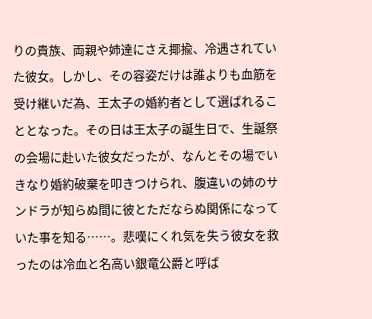りの貴族、両親や姉達にさえ揶揄、冷遇されていた彼女。しかし、その容姿だけは誰よりも血筋を受け継いだ為、王太子の婚約者として選ばれることとなった。その日は王太子の誕生日で、生誕祭の会場に赴いた彼女だったが、なんとその場でいきなり婚約破棄を叩きつけられ、腹違いの姉のサンドラが知らぬ間に彼とただならぬ関係になっていた事を知る……。悲嘆にくれ気を失う彼女を救ったのは冷血と名高い銀竜公爵と呼ば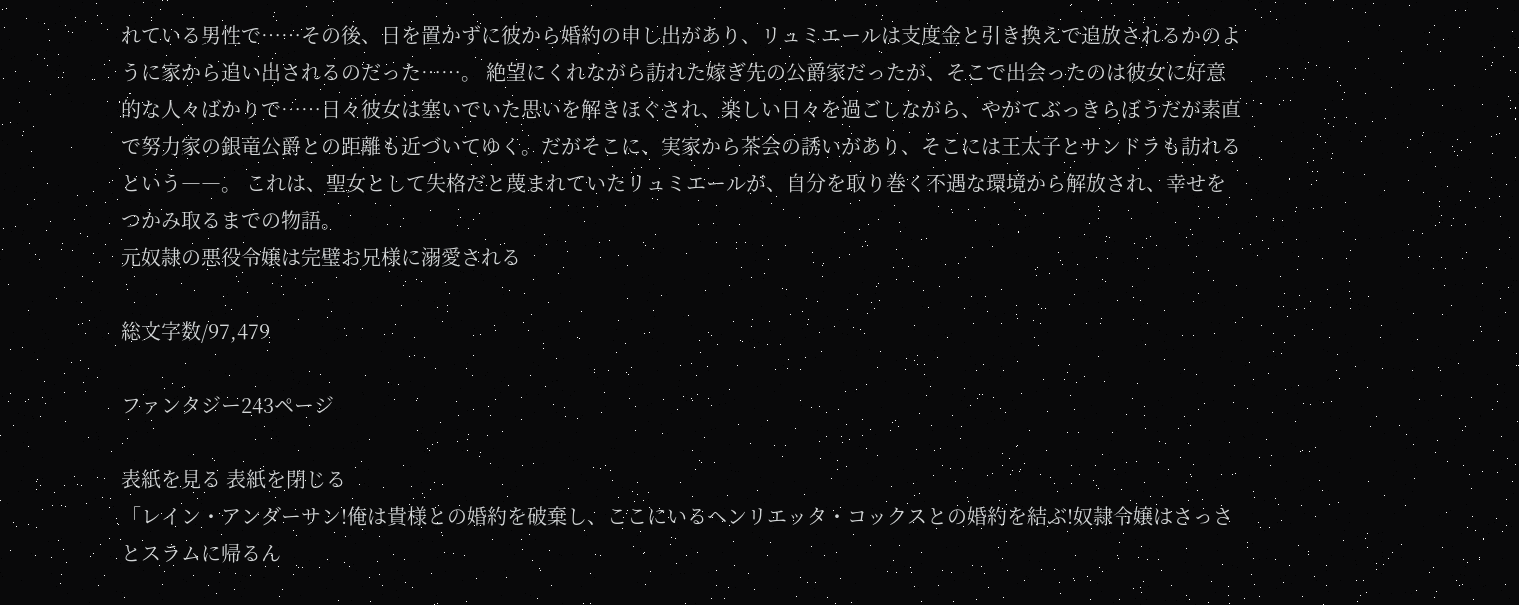れている男性で……その後、日を置かずに彼から婚約の申し出があり、リュミエールは支度金と引き換えで追放されるかのように家から追い出されるのだった……。 絶望にくれながら訪れた嫁ぎ先の公爵家だったが、そこで出会ったのは彼女に好意的な人々ばかりで……日々彼女は塞いでいた思いを解きほぐされ、楽しい日々を過ごしながら、やがてぶっきらぼうだが素直で努力家の銀竜公爵との距離も近づいてゆく。だがそこに、実家から茶会の誘いがあり、そこには王太子とサンドラも訪れるという――。 これは、聖女として失格だと蔑まれていたリュミエールが、自分を取り巻く不遇な環境から解放され、幸せをつかみ取るまでの物語。
元奴隷の悪役令嬢は完璧お兄様に溺愛される

総文字数/97,479

ファンタジー243ページ

表紙を見る 表紙を閉じる
「レイン・アンダーサン!俺は貴様との婚約を破棄し、ここにいるヘンリエッタ・コックスとの婚約を結ぶ!奴隷令嬢はさっさとスラムに帰るん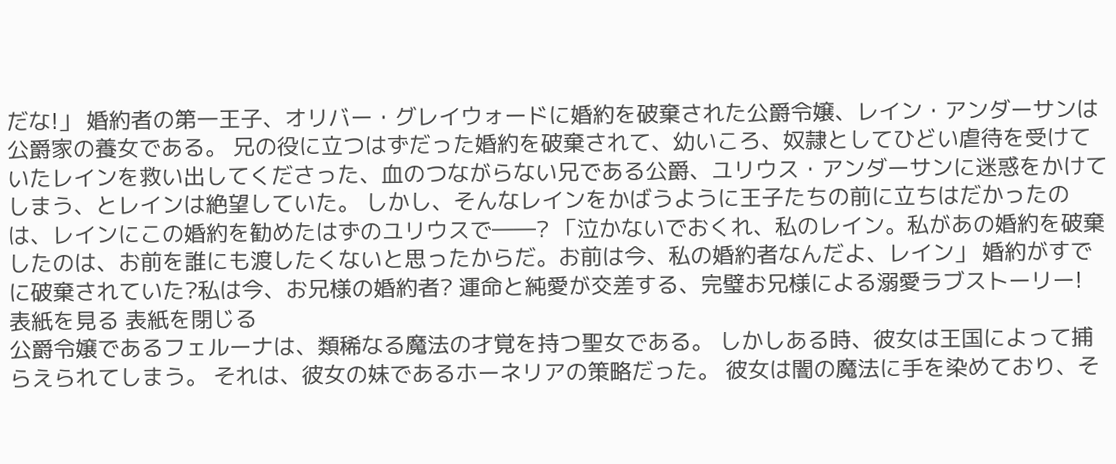だな!」 婚約者の第一王子、オリバー・グレイウォードに婚約を破棄された公爵令嬢、レイン・アンダーサンは公爵家の養女である。 兄の役に立つはずだった婚約を破棄されて、幼いころ、奴隷としてひどい虐待を受けていたレインを救い出してくださった、血のつながらない兄である公爵、ユリウス・アンダーサンに迷惑をかけてしまう、とレインは絶望していた。 しかし、そんなレインをかばうように王子たちの前に立ちはだかったのは、レインにこの婚約を勧めたはずのユリウスで――? 「泣かないでおくれ、私のレイン。私があの婚約を破棄したのは、お前を誰にも渡したくないと思ったからだ。お前は今、私の婚約者なんだよ、レイン」 婚約がすでに破棄されていた?私は今、お兄様の婚約者? 運命と純愛が交差する、完璧お兄様による溺愛ラブストーリー!
表紙を見る 表紙を閉じる
公爵令嬢であるフェルーナは、類稀なる魔法の才覚を持つ聖女である。 しかしある時、彼女は王国によって捕らえられてしまう。 それは、彼女の妹であるホーネリアの策略だった。 彼女は闇の魔法に手を染めており、そ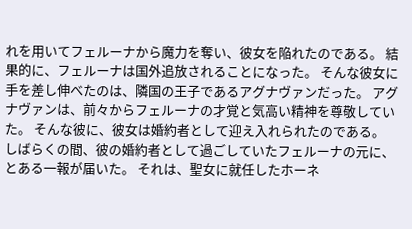れを用いてフェルーナから魔力を奪い、彼女を陥れたのである。 結果的に、フェルーナは国外追放されることになった。 そんな彼女に手を差し伸べたのは、隣国の王子であるアグナヴァンだった。 アグナヴァンは、前々からフェルーナの才覚と気高い精神を尊敬していた。 そんな彼に、彼女は婚約者として迎え入れられたのである。 しばらくの間、彼の婚約者として過ごしていたフェルーナの元に、とある一報が届いた。 それは、聖女に就任したホーネ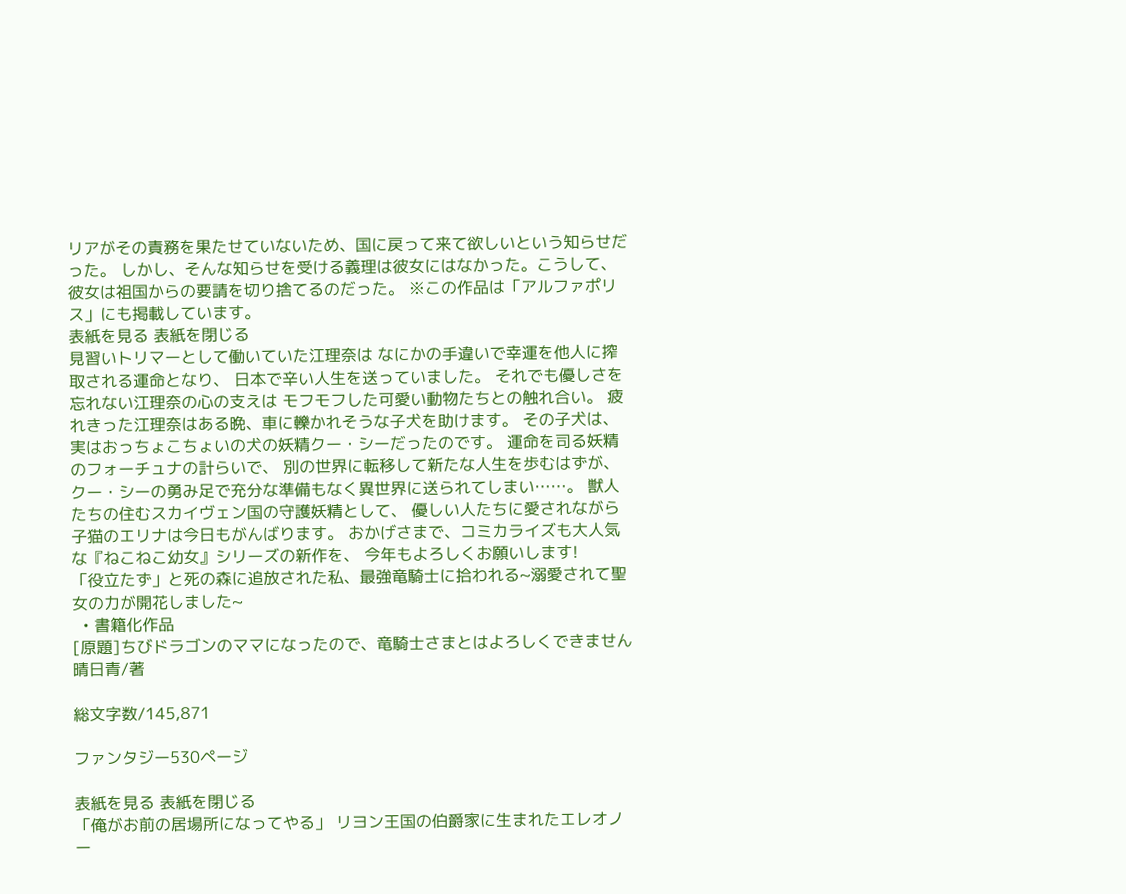リアがその責務を果たせていないため、国に戻って来て欲しいという知らせだった。 しかし、そんな知らせを受ける義理は彼女にはなかった。こうして、彼女は祖国からの要請を切り捨てるのだった。 ※この作品は「アルファポリス」にも掲載しています。
表紙を見る 表紙を閉じる
見習いトリマーとして働いていた江理奈は なにかの手違いで幸運を他人に搾取される運命となり、 日本で辛い人生を送っていました。 それでも優しさを忘れない江理奈の心の支えは モフモフした可愛い動物たちとの触れ合い。 疲れきった江理奈はある晩、車に轢かれそうな子犬を助けます。 その子犬は、実はおっちょこちょいの犬の妖精クー・シーだったのです。 運命を司る妖精のフォーチュナの計らいで、 別の世界に転移して新たな人生を歩むはずが、 クー・シーの勇み足で充分な準備もなく異世界に送られてしまい……。 獣人たちの住むスカイヴェン国の守護妖精として、 優しい人たちに愛されながら子猫のエリナは今日もがんばります。 おかげさまで、コミカライズも大人気な『ねこねこ幼女』シリーズの新作を、 今年もよろしくお願いします!
「役立たず」と死の森に追放された私、最強竜騎士に拾われる~溺愛されて聖女の力が開花しました~
  • 書籍化作品
[原題]ちびドラゴンのママになったので、竜騎士さまとはよろしくできません
晴日青/著

総文字数/145,871

ファンタジー530ページ

表紙を見る 表紙を閉じる
「俺がお前の居場所になってやる」 リヨン王国の伯爵家に生まれたエレオノー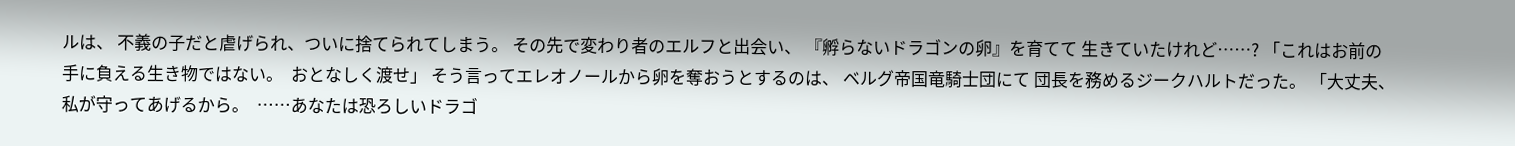ルは、 不義の子だと虐げられ、ついに捨てられてしまう。 その先で変わり者のエルフと出会い、 『孵らないドラゴンの卵』を育てて 生きていたけれど……? 「これはお前の手に負える生き物ではない。  おとなしく渡せ」 そう言ってエレオノールから卵を奪おうとするのは、 ベルグ帝国竜騎士団にて 団長を務めるジークハルトだった。 「大丈夫、私が守ってあげるから。  ……あなたは恐ろしいドラゴ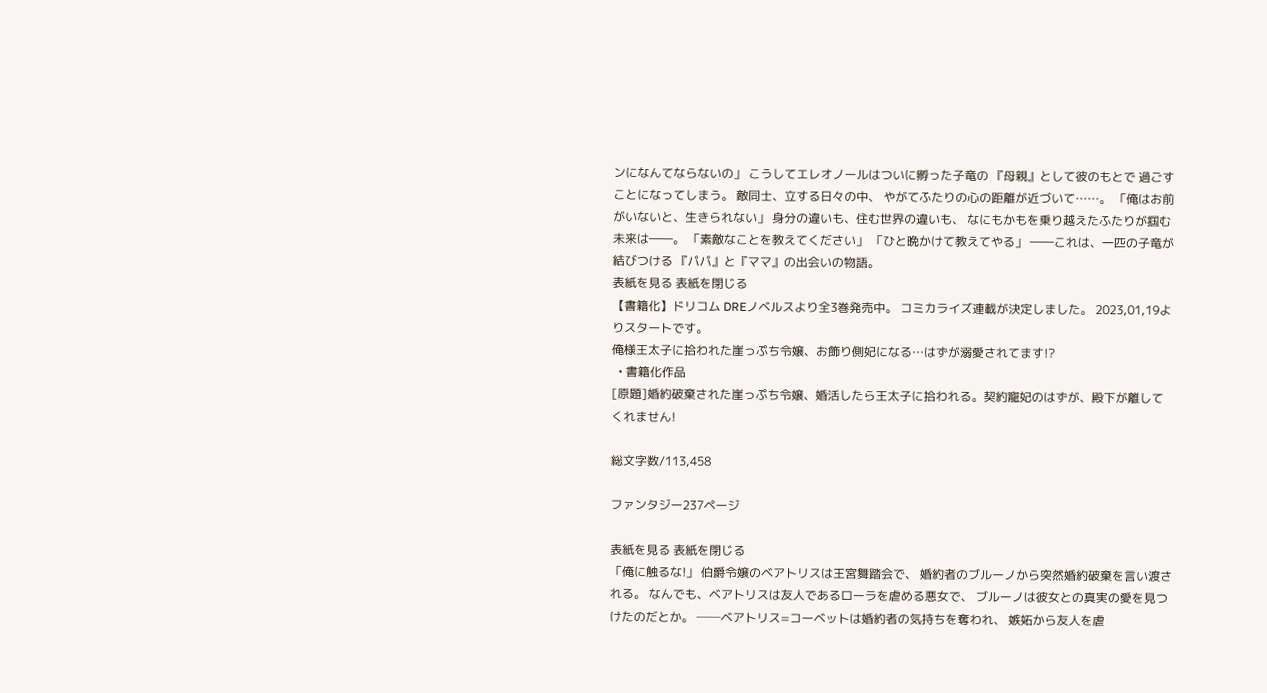ンになんてならないの」 こうしてエレオノールはついに孵った子竜の 『母親』として彼のもとで 過ごすことになってしまう。 敵同士、立する日々の中、 やがてふたりの心の距離が近づいて……。 「俺はお前がいないと、生きられない」 身分の違いも、住む世界の違いも、 なにもかもを乗り越えたふたりが掴む未来は――。 「素敵なことを教えてください」 「ひと晩かけて教えてやる」 ――これは、一匹の子竜が結びつける 『パパ』と『ママ』の出会いの物語。
表紙を見る 表紙を閉じる
【書籍化】ドリコム DREノベルスより全3巻発売中。 コミカライズ連載が決定しました。 2023,01,19よりスタートです。
俺様王太子に拾われた崖っぷち令嬢、お飾り側妃になる…はずが溺愛されてます!?
  • 書籍化作品
[原題]婚約破棄された崖っぷち令嬢、婚活したら王太子に拾われる。契約寵妃のはずが、殿下が離してくれません!

総文字数/113,458

ファンタジー237ページ

表紙を見る 表紙を閉じる
「俺に触るな!」 伯爵令嬢のベアトリスは王宮舞踏会で、 婚約者のブルーノから突然婚約破棄を言い渡される。 なんでも、ベアトリスは友人であるローラを虐める悪女で、 ブルーノは彼女との真実の愛を見つけたのだとか。 ──ベアトリス=コーベットは婚約者の気持ちを奪われ、 嫉妬から友人を虐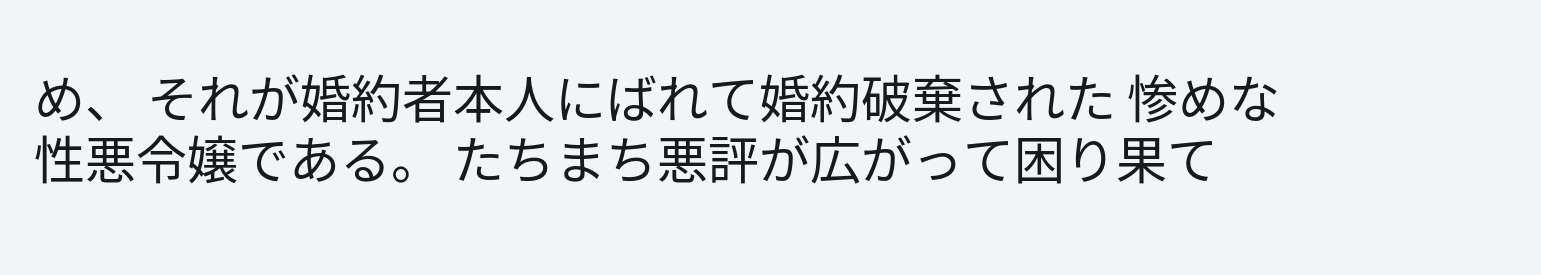め、 それが婚約者本人にばれて婚約破棄された 惨めな性悪令嬢である。 たちまち悪評が広がって困り果て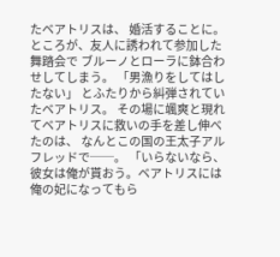たベアトリスは、 婚活することに。 ところが、友人に誘われて参加した舞踏会で ブルーノとローラに鉢合わせしてしまう。 「男漁りをしてはしたない」 とふたりから糾弾されていたベアトリス。 その場に颯爽と現れてベアトリスに救いの手を差し伸べたのは、 なんとこの国の王太子アルフレッドで──。 「いらないなら、彼女は俺が貰おう。ベアトリスには俺の妃になってもら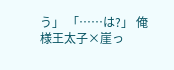う」 「……は?」 俺様王太子×崖っ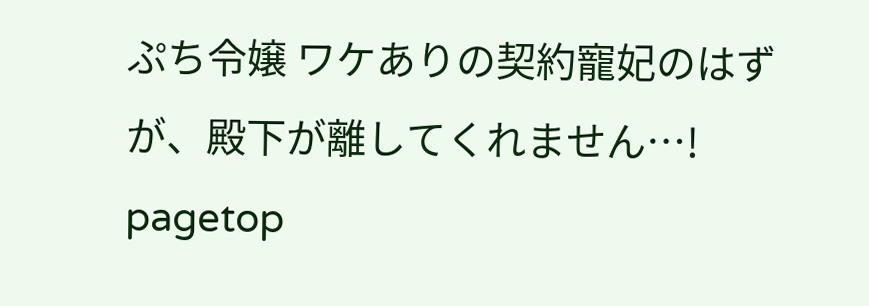ぷち令嬢 ワケありの契約寵妃のはずが、殿下が離してくれません…!
pagetop